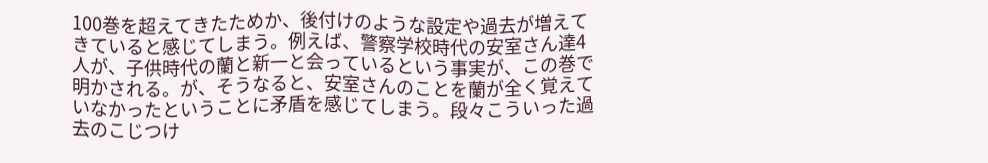100巻を超えてきたためか、後付けのような設定や過去が増えてきていると感じてしまう。例えば、警察学校時代の安室さん達4人が、子供時代の蘭と新一と会っているという事実が、この巻で明かされる。が、そうなると、安室さんのことを蘭が全く覚えていなかったということに矛盾を感じてしまう。段々こういった過去のこじつけ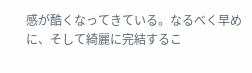感が酷くなってきている。なるべく早めに、そして綺麗に完結するこ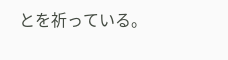とを祈っている。